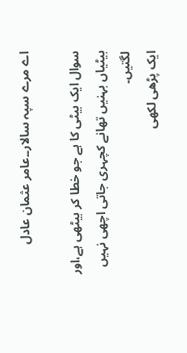اے مرے سپہ سالار۔۔عامر عثمان عادل

سوال ایک بیٹی کا ہے جو خطا کر بیٹھی ہے،اور بیٹیاں بہنیں تھانے کچہری جاتی اچھی نہیں لگتیں۔
ایک پڑھی لکھی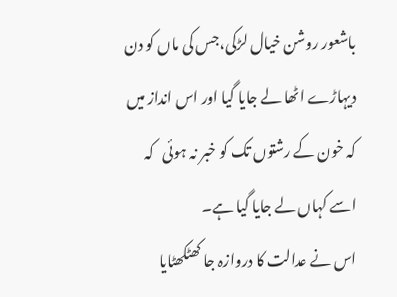باشعور روشن خیال لڑکی،جس کی ماں کو دن دیہاڑے اٹھا لے جایا گیا اور اس انداز میں کہ خون کے رشتوں تک کو خبر نہ ہوئی   کہ اسے کہاں لے جایا گیا ہے۔
اس نے عدالت کا دروازہ جا کھٹکھٹایا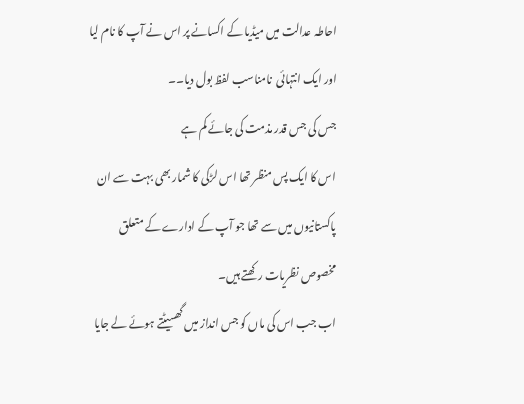احاطہ عدالت میں میڈیا کے اکسانے پر اس نے آپ کا نام لیا اور ایک انتہائی  نامناسب لفظ بول دیا۔۔
جس کی جس قدر مذمت کی جائے کم ہے
اس کا ایک پس منظر تھا اس لڑکی کا شمار بھی بہت سے ان پاکستانیوں میں سے تھا جو آپ کے ادارے کے متعلق مخصوص نظریات رکھتے ہیں۔
اب جب اس کی ماں کو جس انداز میں گھسیٹتے ہوئے لے جایا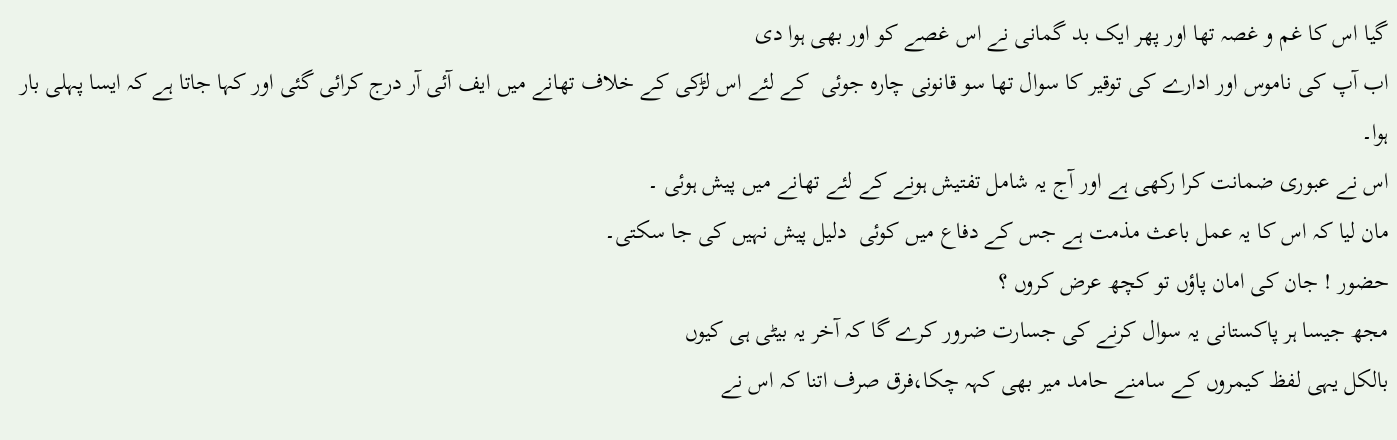گیا اس کا غم و غصہ تھا اور پھر ایک بد گمانی نے اس غصے کو اور بھی ہوا دی
اب آپ کی ناموس اور ادارے کی توقیر کا سوال تھا سو قانونی چارہ جوئی  کے لئے اس لڑکی کے خلاف تھانے میں ایف آئی آر درج کرائی گئی اور کہا جاتا ہے کہ ایسا پہلی بار ہوا۔
اس نے عبوری ضمانت کرا رکھی ہے اور آج یہ شامل تفتیش ہونے کے لئے تھانے میں پیش ہوئی ۔
مان لیا کہ اس کا یہ عمل باعث مذمت ہے جس کے دفاع میں کوئی  دلیل پیش نہیں کی جا سکتی۔
حضور ! جان کی امان پاؤں تو کچھ عرض کروں ؟
مجھ جیسا ہر پاکستانی یہ سوال کرنے کی جسارت ضرور کرے گا کہ آخر یہ بیٹی ہی کیوں
بالکل یہی لفظ کیمروں کے سامنے حامد میر بھی کہہ چکا،فرق صرف اتنا کہ اس نے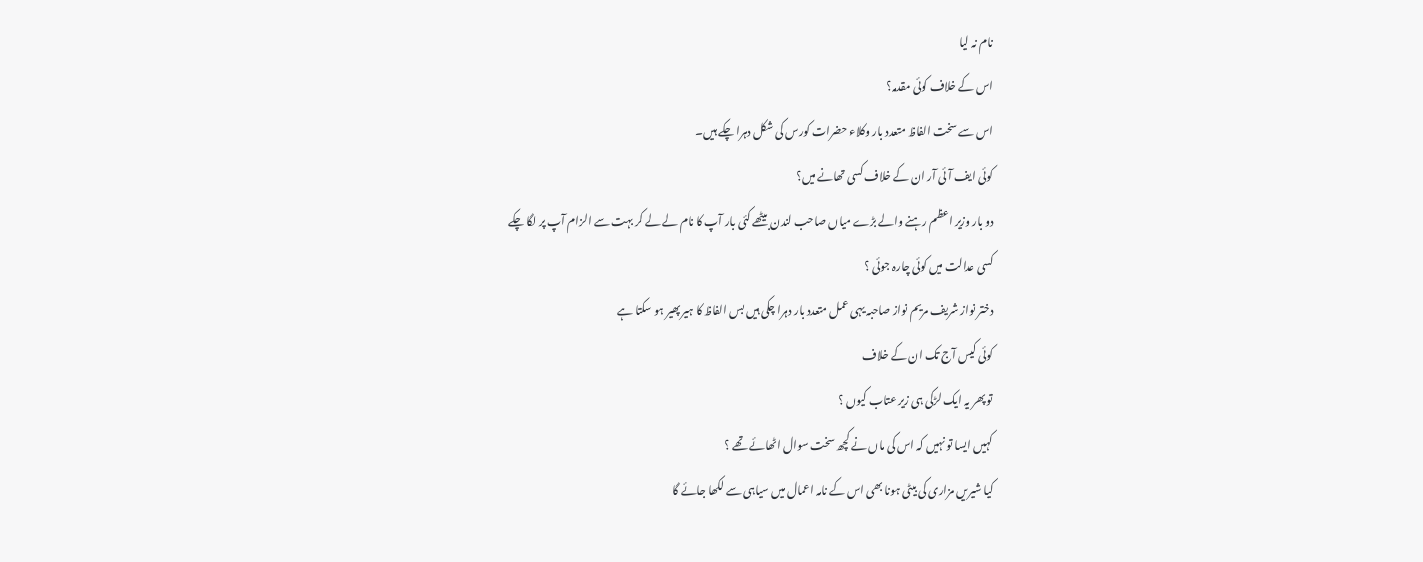نام نہ لیا
اس کے خلاف کوئی مقدمہ؟
اس سے سخت الفاظ متعدد بار وکلاء حضرات کورس کی شکل دہرا چکے ہیں۔
کوئی ایف آئی آر ان کے خلاف کسی تھانے میں؟
دو بار وزیر اعظم رہنے والے بڑے میاں صاحب لندن بیٹھے کئی بار آپ کا نام لے لے کر بہت سے الزام آپ پر لگا چکے
کسی عدالت میں کوئی چارہ جوئی ؟
دختر نواز شریف مریم نواز صاحبہ یہی عمل متعدد بار دہرا چکی ہیں بس الفاظ کا ہیر پھیر ہو سکتا ہے
کوئی کیس آج تک ان کے خلاف
تو پھر یہ ایک لڑکی ہی زیر عتاب کیوں ؟
کہیں ایسا تو نہیں کہ اس کی ماں نے کچھ سخت سوال اٹھائے تھے ؟
کیا شیریں مزاری کی بیٹی ہونا بھی اس کے نامہ اعمال میں سیاہی سے لکھا جائے گا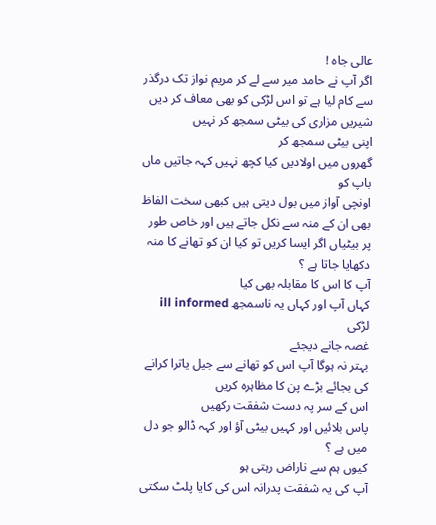عالی جاہ !
اگر آپ نے حامد میر سے لے کر مریم نواز تک درگذر سے کام لیا ہے تو اس لڑکی کو بھی معاف کر دیں
شیریں مزاری کی بیٹی سمجھ کر نہیں
اپنی بیٹی سمجھ کر
گھروں میں اولادیں کیا کچھ نہیں کہہ جاتیں ماں باپ کو
اونچی آواز میں بول دیتی ہیں کبھی سخت الفاظ بھی ان کے منہ سے نکل جاتے ہیں اور خاص طور پر بیٹیاں اگر ایسا کریں تو کیا ان کو تھانے کا منہ دکھایا جاتا ہے ؟
آپ کا اس کا مقابلہ بھی کیا
کہاں آپ اور کہاں یہ ناسمجھ ill informed لڑکی
غصہ جانے دیجئے
بہتر نہ ہوگا آپ اس کو تھانے سے جیل یاترا کرانے کی بجائے بڑے پن کا مظاہرہ کریں
اس کے سر پہ دست شفقت رکھیں
پاس بلائیں اور کہیں بیٹی آؤ اور کہہ ڈالو جو دل میں ہے ؟
کیوں ہم سے ناراض رہتی ہو
آپ کی یہ شفقت پدرانہ اس کی کایا پلٹ سکتی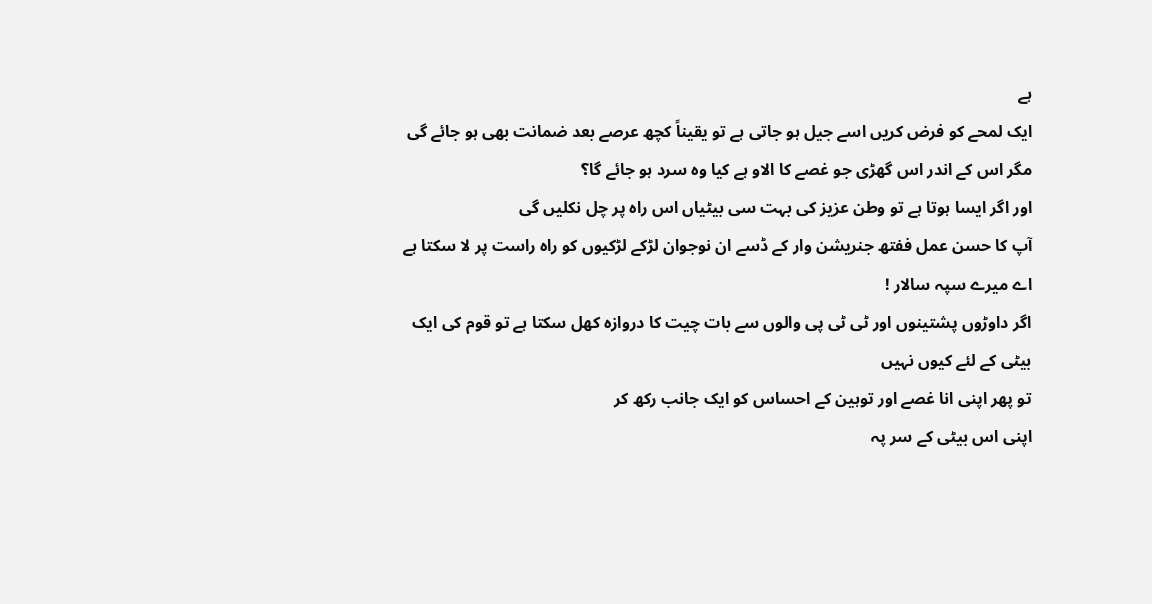ہے
ایک لمحے کو فرض کریں اسے جیل ہو جاتی ہے تو یقیناً کچھ عرصے بعد ضمانت بھی ہو جائے گی
مگر اس کے اندر اس گھڑی جو غصے کا الاو ہے کیا وہ سرد ہو جائے گا؟
اور اگر ایسا ہوتا ہے تو وطن عزیز کی بہت سی بیٹیاں اس راہ پر چل نکلیں گی
آپ کا حسن عمل ففتھ جنریشن وار کے ڈسے ان نوجوان لڑکے لڑکیوں کو راہ راست پر لا سکتا ہے
اے میرے سپہ سالار !
اگر داوڑوں پشتینوں اور ٹی ٹی پی والوں سے بات چیت کا دروازہ کھل سکتا ہے تو قوم کی ایک بیٹی کے لئے کیوں نہیں
تو پھر اپنی انا غصے اور توہین کے احساس کو ایک جانب رکھ کر
اپنی اس بیٹی کے سر پہ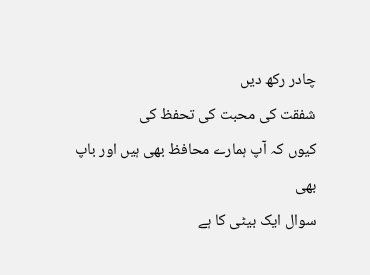چادر رکھ دیں
شفقت کی محبت کی تحفظ کی
کیوں کہ آپ ہمارے محافظ بھی ہیں اور باپ بھی
سوال ایک بیٹی کا ہے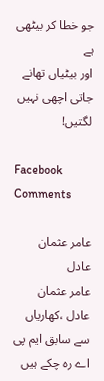جو خطا کر بیٹھی ہے
اور بیٹیاں تھانے جاتی اچھی نہیں لگتیں!

Facebook Comments

عامر عثمان عادل
عامر عثمان عادل ،کھاریاں سے سابق ایم پی اے رہ چکے ہیں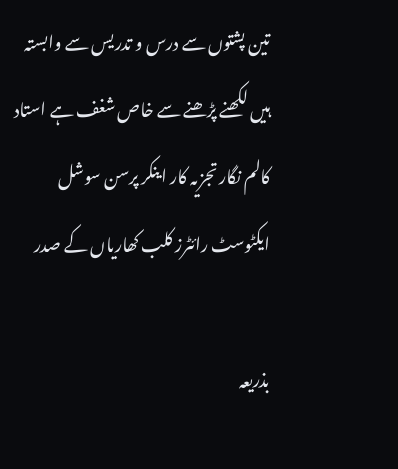تین پشتوں سے درس و تدریس سے وابستہ ہیں لکھنے پڑھنے سے خاص شغف ہے استاد کالم نگار تجزیہ کار اینکر پرسن سوشل ایکٹوسٹ رائٹرز کلب کھاریاں کے صدر

بذریعہ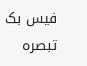فیس بک تبصرہ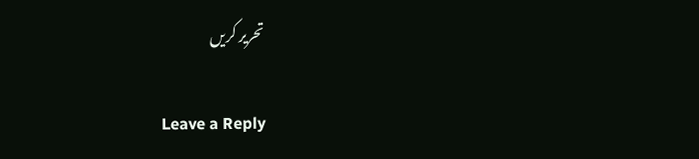تحریر کریں

Leave a Reply